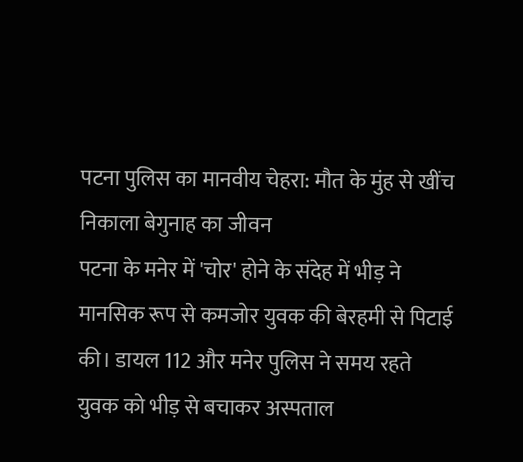पटना पुलिस का मानवीय चेहरा: मौत के मुंह से खींच निकाला बेगुनाह का जीवन
पटना के मनेर में 'चोर' होने के संदेह में भीड़ ने मानसिक रूप से कमजोर युवक की बेरहमी से पिटाई की। डायल 112 और मनेर पुलिस ने समय रहते युवक को भीड़ से बचाकर अस्पताल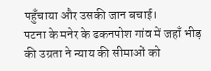पहुँचाया और उसकी जान बचाई।
पटना के मनेर के ढकनपोश गांव में जहाँ भीड़ की उग्रता ने न्याय की सीमाओं को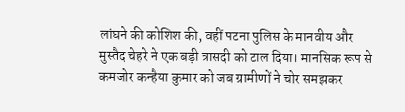लांघने की कोशिश की, वहीं पटना पुलिस के मानवीय और मुस्तैद चेहरे ने एक बड़ी त्रासदी को टाल दिया। मानसिक रूप से कमजोर कन्हैया कुमार को जब ग्रामीणों ने चोर समझकर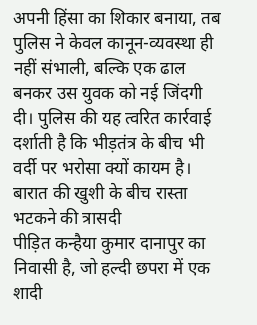अपनी हिंसा का शिकार बनाया, तब पुलिस ने केवल कानून-व्यवस्था ही नहीं संभाली, बल्कि एक ढाल बनकर उस युवक को नई जिंदगी दी। पुलिस की यह त्वरित कार्रवाई दर्शाती है कि भीड़तंत्र के बीच भी वर्दी पर भरोसा क्यों कायम है।
बारात की खुशी के बीच रास्ता भटकने की त्रासदी
पीड़ित कन्हैया कुमार दानापुर का निवासी है, जो हल्दी छपरा में एक शादी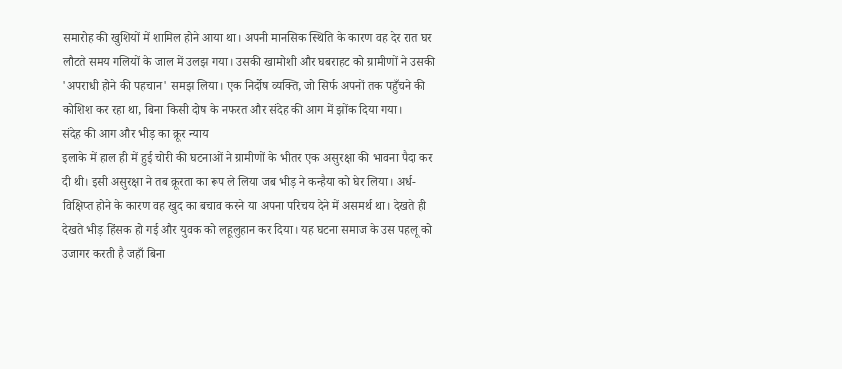समारोह की खुशियों में शामिल होने आया था। अपनी मानसिक स्थिति के कारण वह देर रात घर लौटते समय गलियों के जाल में उलझ गया। उसकी खामोशी और घबराहट को ग्रामीणों ने उसकी 'अपराधी होने की पहचान' समझ लिया। एक निर्दोष व्यक्ति, जो सिर्फ अपनों तक पहुँचने की कोशिश कर रहा था, बिना किसी दोष के नफरत और संदेह की आग में झोंक दिया गया।
संदेह की आग और भीड़ का क्रूर न्याय
इलाके में हाल ही में हुई चोरी की घटनाओं ने ग्रामीणों के भीतर एक असुरक्षा की भावना पैदा कर दी थी। इसी असुरक्षा ने तब क्रूरता का रूप ले लिया जब भीड़ ने कन्हैया को घेर लिया। अर्ध-विक्षिप्त होने के कारण वह खुद का बचाव करने या अपना परिचय देने में असमर्थ था। देखते ही देखते भीड़ हिंसक हो गई और युवक को लहूलुहान कर दिया। यह घटना समाज के उस पहलू को उजागर करती है जहाँ बिना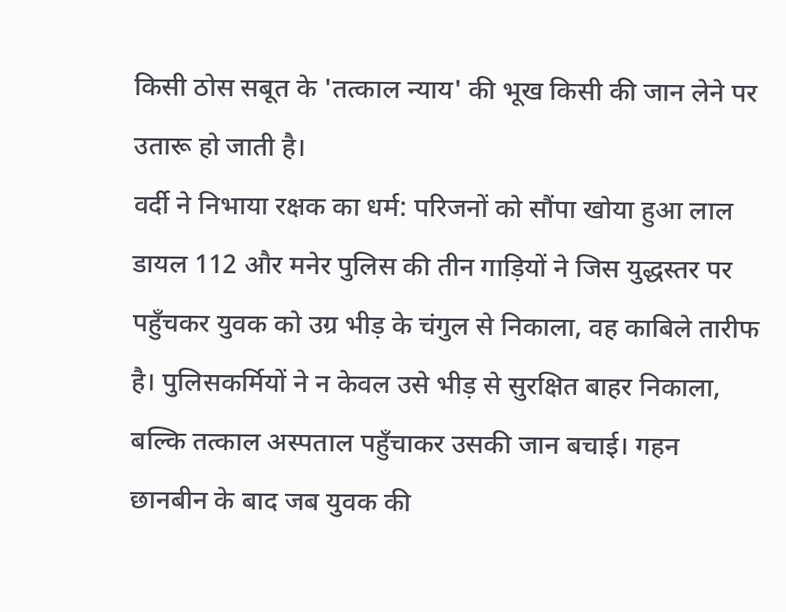किसी ठोस सबूत के 'तत्काल न्याय' की भूख किसी की जान लेने पर उतारू हो जाती है।
वर्दी ने निभाया रक्षक का धर्म: परिजनों को सौंपा खोया हुआ लाल
डायल 112 और मनेर पुलिस की तीन गाड़ियों ने जिस युद्धस्तर पर पहुँचकर युवक को उग्र भीड़ के चंगुल से निकाला, वह काबिले तारीफ है। पुलिसकर्मियों ने न केवल उसे भीड़ से सुरक्षित बाहर निकाला, बल्कि तत्काल अस्पताल पहुँचाकर उसकी जान बचाई। गहन छानबीन के बाद जब युवक की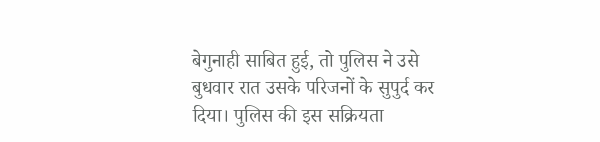बेगुनाही साबित हुई, तो पुलिस ने उसे बुधवार रात उसके परिजनों के सुपुर्द कर दिया। पुलिस की इस सक्रियता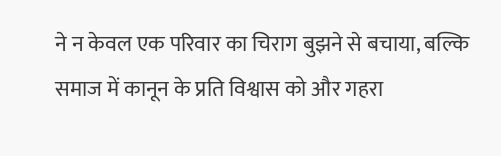ने न केवल एक परिवार का चिराग बुझने से बचाया, बल्कि समाज में कानून के प्रति विश्वास को और गहरा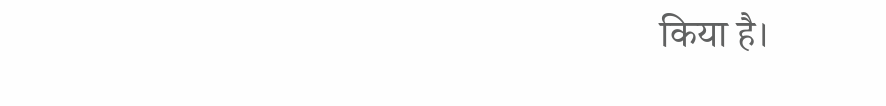किया है।